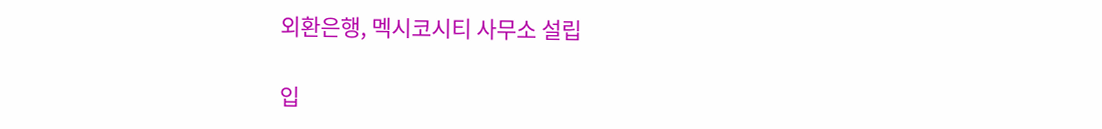외환은행, 멕시코시티 사무소 설립

입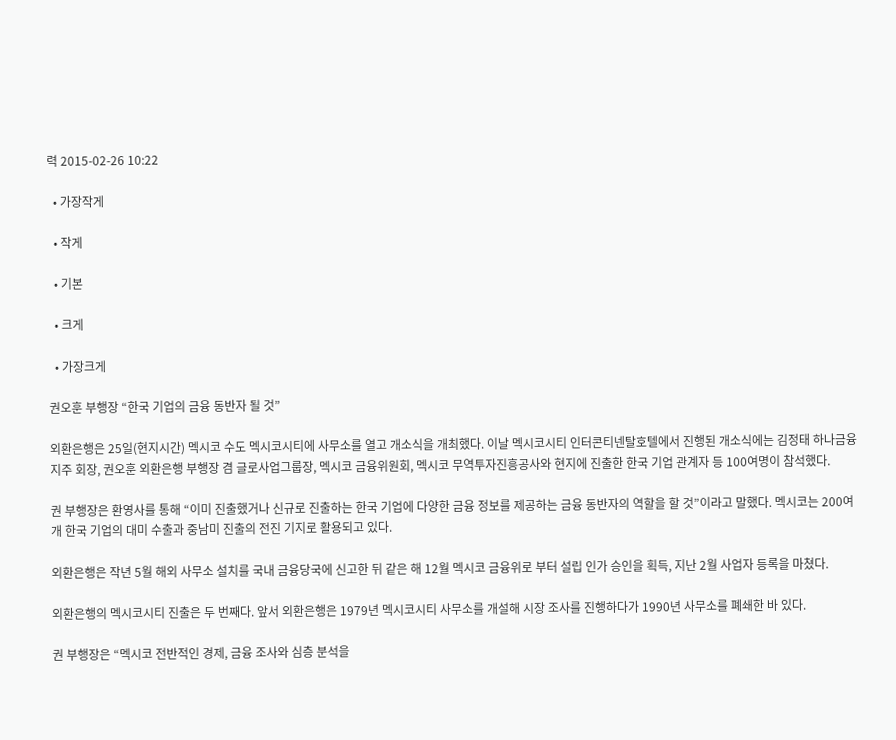력 2015-02-26 10:22

  • 가장작게

  • 작게

  • 기본

  • 크게

  • 가장크게

권오훈 부행장 “한국 기업의 금융 동반자 될 것”

외환은행은 25일(현지시간) 멕시코 수도 멕시코시티에 사무소를 열고 개소식을 개최했다. 이날 멕시코시티 인터콘티넨탈호텔에서 진행된 개소식에는 김정태 하나금융지주 회장, 권오훈 외환은행 부행장 겸 글로사업그룹장, 멕시코 금융위원회, 멕시코 무역투자진흥공사와 현지에 진출한 한국 기업 관계자 등 100여명이 참석했다.

권 부행장은 환영사를 통해 “이미 진출했거나 신규로 진출하는 한국 기업에 다양한 금융 정보를 제공하는 금융 동반자의 역할을 할 것”이라고 말했다. 멕시코는 200여 개 한국 기업의 대미 수출과 중남미 진출의 전진 기지로 활용되고 있다.

외환은행은 작년 5월 해외 사무소 설치를 국내 금융당국에 신고한 뒤 같은 해 12월 멕시코 금융위로 부터 설립 인가 승인을 획득, 지난 2월 사업자 등록을 마쳤다.

외환은행의 멕시코시티 진출은 두 번째다. 앞서 외환은행은 1979년 멕시코시티 사무소를 개설해 시장 조사를 진행하다가 1990년 사무소를 폐쇄한 바 있다.

권 부행장은 “멕시코 전반적인 경제, 금융 조사와 심층 분석을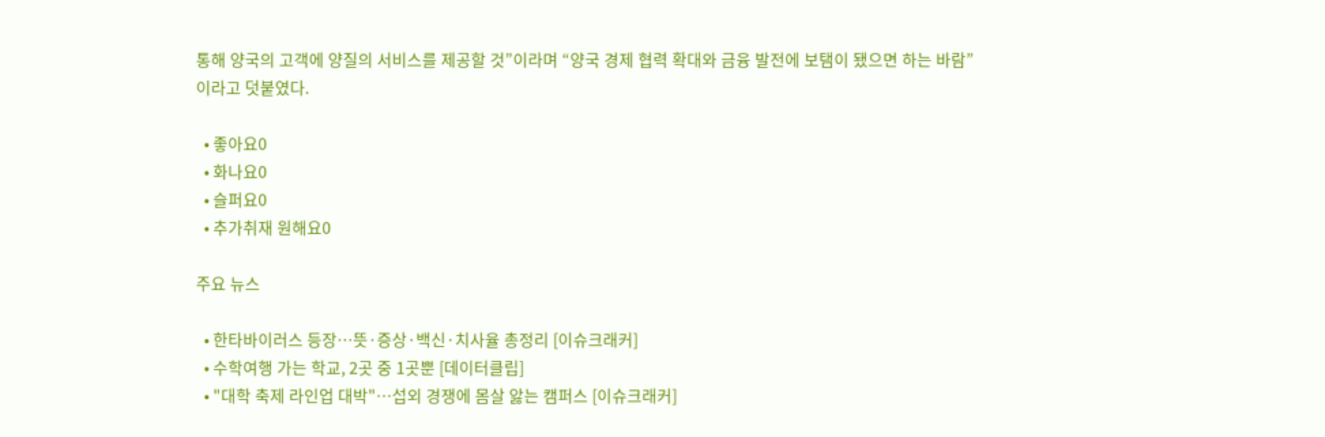통해 양국의 고객에 양질의 서비스를 제공할 것”이라며 “양국 경제 협력 확대와 금융 발전에 보탬이 됐으면 하는 바람”이라고 덧붙였다.

  • 좋아요0
  • 화나요0
  • 슬퍼요0
  • 추가취재 원해요0

주요 뉴스

  • 한타바이러스 등장…뜻·증상·백신·치사율 총정리 [이슈크래커]
  • 수학여행 가는 학교, 2곳 중 1곳뿐 [데이터클립]
  • "대학 축제 라인업 대박"⋯섭외 경쟁에 몸살 앓는 캠퍼스 [이슈크래커]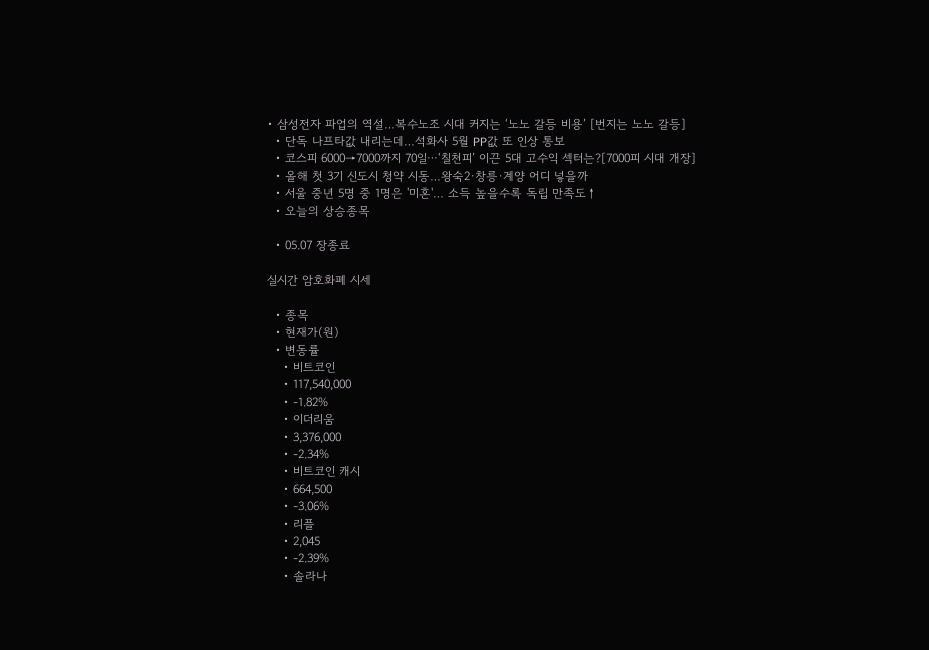• 삼성전자 파업의 역설…복수노조 시대 커지는 ‘노노 갈등 비용’ [번지는 노노 갈등]
  • 단독 나프타값 내리는데…석화사 5월 PP값 또 인상 통보
  • 코스피 6000→7000까지 70일⋯‘칠천피’ 이끈 5대 고수익 섹터는?[7000피 시대 개장]
  • 올해 첫 3기 신도시 청약 시동…왕숙2·창릉·계양 어디 넣을까
  • 서울 중년 5명 중 1명은 '미혼'… 소득 높을수록 독립 만족도↑
  • 오늘의 상승종목

  • 05.07 장종료

실시간 암호화폐 시세

  • 종목
  • 현재가(원)
  • 변동률
    • 비트코인
    • 117,540,000
    • -1.82%
    • 이더리움
    • 3,376,000
    • -2.34%
    • 비트코인 캐시
    • 664,500
    • -3.06%
    • 리플
    • 2,045
    • -2.39%
    • 솔라나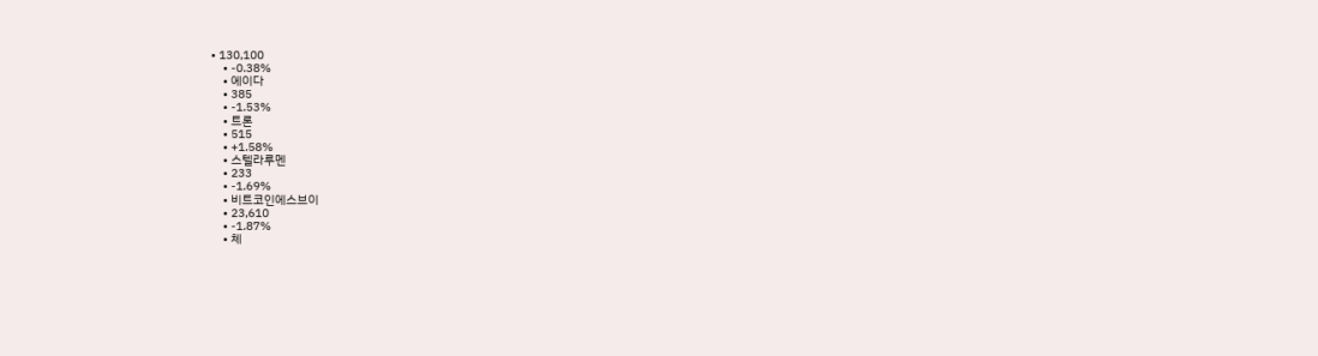• 130,100
    • -0.38%
    • 에이다
    • 385
    • -1.53%
    • 트론
    • 515
    • +1.58%
    • 스텔라루멘
    • 233
    • -1.69%
    • 비트코인에스브이
    • 23,610
    • -1.87%
    • 체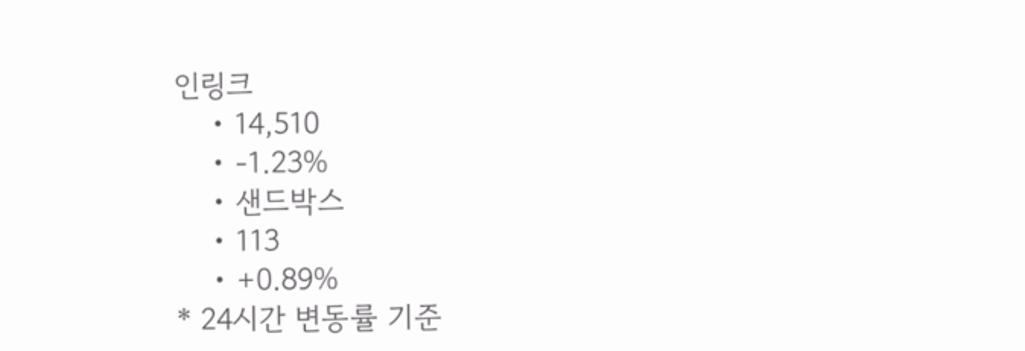인링크
    • 14,510
    • -1.23%
    • 샌드박스
    • 113
    • +0.89%
* 24시간 변동률 기준